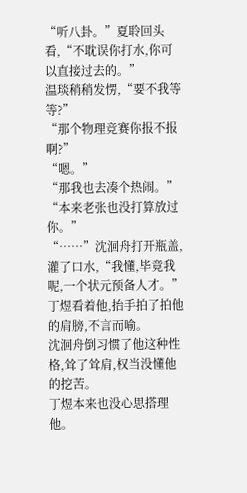“听八卦。”夏聆回头看,“不耽误你打水,你可以直接过去的。”
温琰稍稍发愣,“要不我等等?”
“那个物理竞赛你报不报啊?”
“嗯。”
“那我也去凑个热闹。”
“本来老张也没打算放过你。”
“……”沈洄舟打开瓶盖,灌了口水,“我懂,毕竟我呢,一个状元预备人才。”
丁煜看着他,抬手拍了拍他的肩膀,不言而喻。
沈洄舟倒习惯了他这种性格,耸了耸肩,权当没懂他的挖苦。
丁煜本来也没心思搭理他。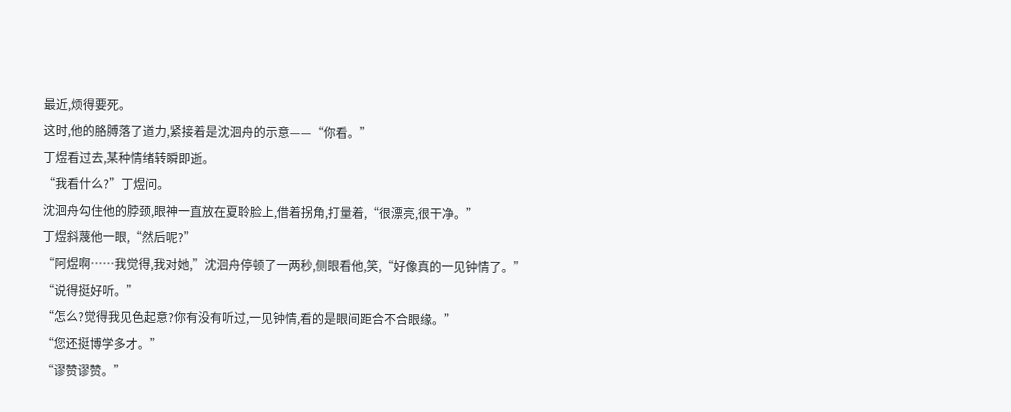最近,烦得要死。
这时,他的胳膊落了道力,紧接着是沈洄舟的示意——“你看。”
丁煜看过去,某种情绪转瞬即逝。
“我看什么?”丁煜问。
沈洄舟勾住他的脖颈,眼神一直放在夏聆脸上,借着拐角,打量着,“很漂亮,很干净。”
丁煜斜蔑他一眼,“然后呢?”
“阿煜啊……我觉得,我对她,”沈洄舟停顿了一两秒,侧眼看他,笑,“好像真的一见钟情了。”
“说得挺好听。”
“怎么?觉得我见色起意?你有没有听过,一见钟情,看的是眼间距合不合眼缘。”
“您还挺博学多才。”
“谬赞谬赞。”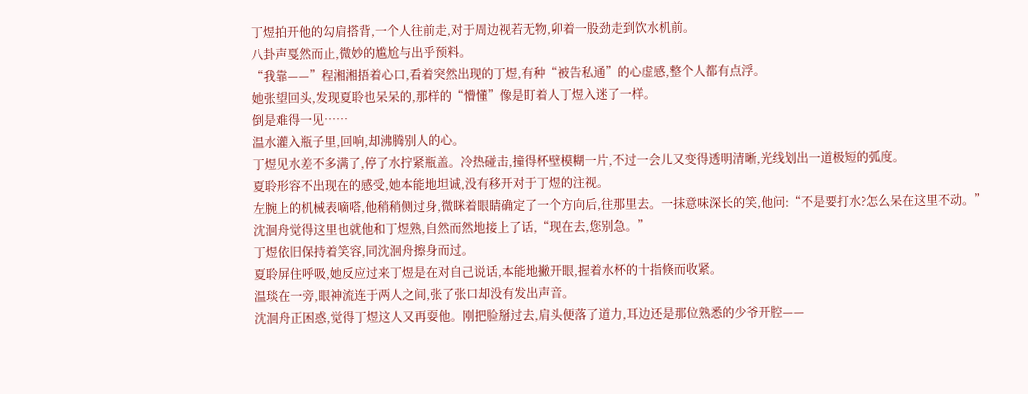丁煜拍开他的勾肩搭背,一个人往前走,对于周边视若无物,卯着一股劲走到饮水机前。
八卦声戛然而止,微妙的尴尬与出乎预料。
“我靠——”程湘湘捂着心口,看着突然出现的丁煜,有种“被告私通”的心虚感,整个人都有点浮。
她张望回头,发现夏聆也呆呆的,那样的“懵懂”像是盯着人丁煜入迷了一样。
倒是难得一见……
温水灌入瓶子里,回响,却沸腾别人的心。
丁煜见水差不多满了,停了水拧紧瓶盖。冷热碰击,撞得杯壁模糊一片,不过一会儿又变得透明清晰,光线划出一道极短的弧度。
夏聆形容不出现在的感受,她本能地坦诚,没有移开对于丁煜的注视。
左腕上的机械表嘀嗒,他稍稍侧过身,微眯着眼睛确定了一个方向后,往那里去。一抹意味深长的笑,他问:“不是要打水?怎么呆在这里不动。”
沈洄舟觉得这里也就他和丁煜熟,自然而然地接上了话,“现在去,您别急。”
丁煜依旧保持着笑容,同沈洄舟擦身而过。
夏聆屏住呼吸,她反应过来丁煜是在对自己说话,本能地撇开眼,握着水杯的十指倏而收紧。
温琰在一旁,眼神流连于两人之间,张了张口却没有发出声音。
沈洄舟正困惑,觉得丁煜这人又再耍他。刚把脸掰过去,肩头便落了道力,耳边还是那位熟悉的少爷开腔——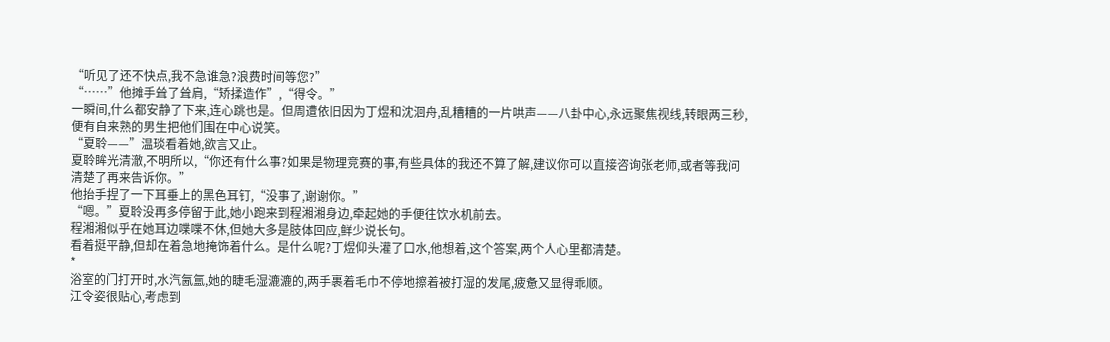“听见了还不快点,我不急谁急?浪费时间等您?”
“……”他摊手耸了耸肩,“矫揉造作”,“得令。”
一瞬间,什么都安静了下来,连心跳也是。但周遭依旧因为丁煜和沈洄舟,乱糟糟的一片哄声——八卦中心,永远聚焦视线,转眼两三秒,便有自来熟的男生把他们围在中心说笑。
“夏聆——”温琰看着她,欲言又止。
夏聆眸光清澈,不明所以,“你还有什么事?如果是物理竞赛的事,有些具体的我还不算了解,建议你可以直接咨询张老师,或者等我问清楚了再来告诉你。”
他抬手捏了一下耳垂上的黑色耳钉,“没事了,谢谢你。”
“嗯。”夏聆没再多停留于此,她小跑来到程湘湘身边,牵起她的手便往饮水机前去。
程湘湘似乎在她耳边喋喋不休,但她大多是肢体回应,鲜少说长句。
看着挺平静,但却在着急地掩饰着什么。是什么呢?丁煜仰头灌了口水,他想着,这个答案,两个人心里都清楚。
*
浴室的门打开时,水汽氤氲,她的睫毛湿漉漉的,两手裹着毛巾不停地擦着被打湿的发尾,疲惫又显得乖顺。
江令姿很贴心,考虑到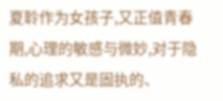夏聆作为女孩子,又正值青春期,心理的敏感与微妙,对于隐私的追求又是固执的、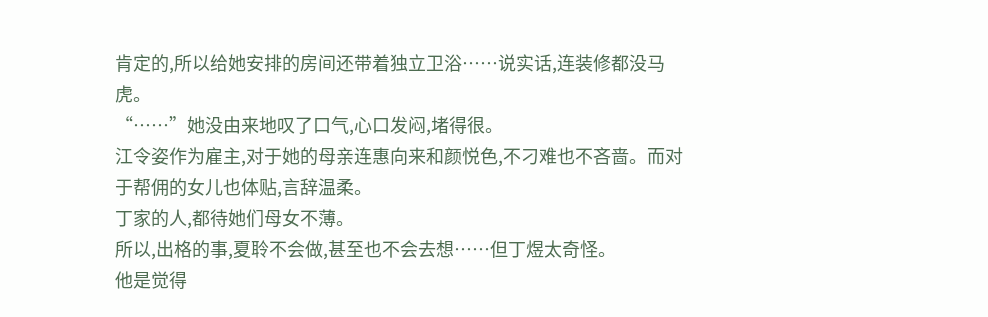肯定的,所以给她安排的房间还带着独立卫浴……说实话,连装修都没马虎。
“……”她没由来地叹了口气,心口发闷,堵得很。
江令姿作为雇主,对于她的母亲连惠向来和颜悦色,不刁难也不吝啬。而对于帮佣的女儿也体贴,言辞温柔。
丁家的人,都待她们母女不薄。
所以,出格的事,夏聆不会做,甚至也不会去想……但丁煜太奇怪。
他是觉得